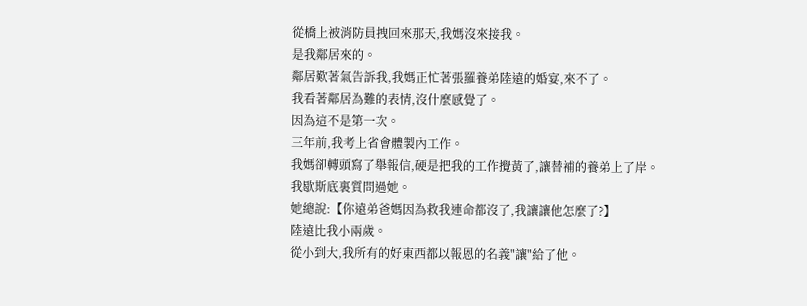從橋上被消防員拽回來那天,我媽沒來接我。
是我鄰居來的。
鄰居歎著氣告訴我,我媽正忙著張羅養弟陸遠的婚宴,來不了。
我看著鄰居為難的表情,沒什麼感覺了。
因為這不是第一次。
三年前,我考上省會體製內工作。
我媽卻轉頭寫了舉報信,硬是把我的工作攪黃了,讓替補的養弟上了岸。
我歇斯底裏質問過她。
她總說:【你遠弟爸媽因為救我連命都沒了,我讓讓他怎麼了?】
陸遠比我小兩歲。
從小到大,我所有的好東西都以報恩的名義"讓"給了他。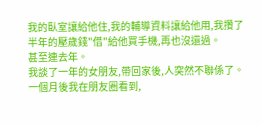我的臥室讓給他住,我的輔導資料讓給他用,我攢了半年的壓歲錢"借"給他買手機,再也沒還過。
甚至連去年。
我談了一年的女朋友,帶回家後,人突然不聯係了。
一個月後我在朋友圈看到,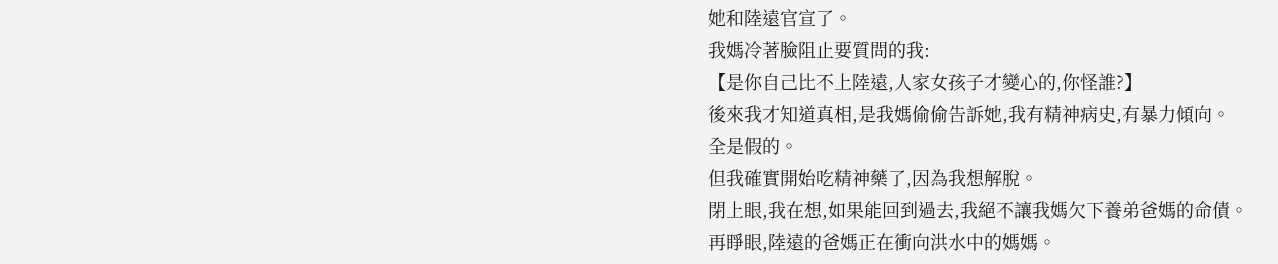她和陸遠官宣了。
我媽冷著臉阻止要質問的我:
【是你自己比不上陸遠,人家女孩子才變心的,你怪誰?】
後來我才知道真相,是我媽偷偷告訴她,我有精神病史,有暴力傾向。
全是假的。
但我確實開始吃精神藥了,因為我想解脫。
閉上眼,我在想,如果能回到過去,我絕不讓我媽欠下養弟爸媽的命債。
再睜眼,陸遠的爸媽正在衝向洪水中的媽媽。